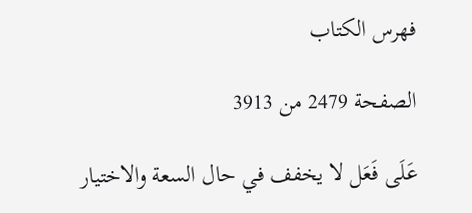فهرس الكتاب

الصفحة 2479 من 3913

عَلَى فَعَل لا يخفف في حال السعة والاختيار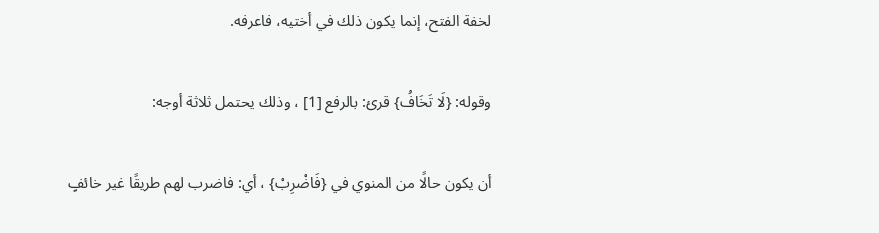لخفة الفتح، إنما يكون ذلك في أختيه، فاعرفه.

وقوله: {لَا تَخَافُ} قرئ: بالرفع [1] ، وذلك يحتمل ثلاثة أوجه:

أن يكون حالًا من المنوي في {فَاضْرِبْ} ، أي: فاضرب لهم طريقًا غير خائفٍ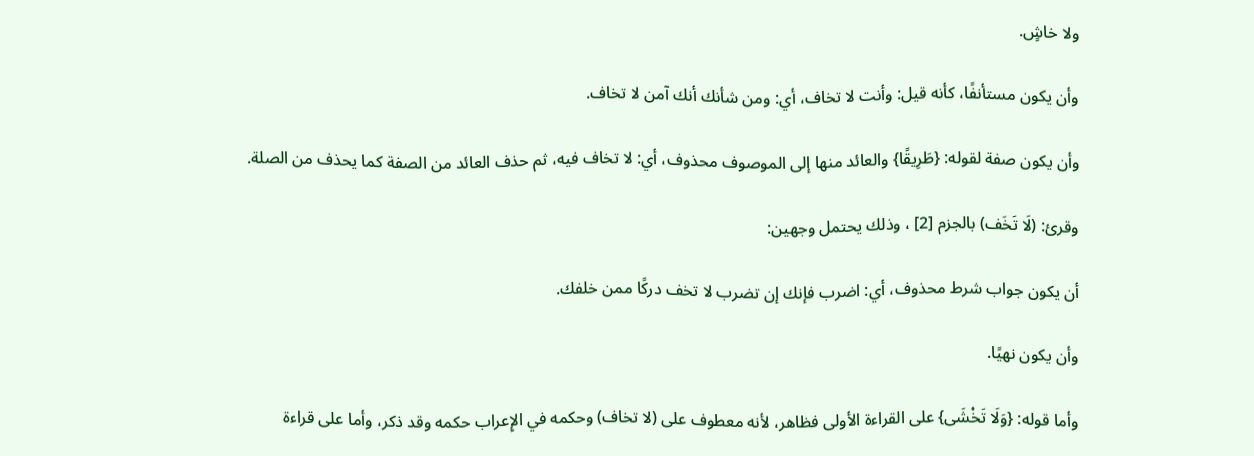ولا خاشٍ.

وأن يكون مستأنفًا، كأنه قيل: وأنت لا تخاف، أي: ومن شأنك أنك آمن لا تخاف.

وأن يكون صفة لقوله: {طَرِيقًا} والعائد منها إلى الموصوف محذوف، أي: لا تخاف فيه، ثم حذف العائد من الصفة كما يحذف من الصلة.

وقرئ: (لَا تَخَف) بالجزم [2] ، وذلك يحتمل وجهين:

أن يكون جواب شرط محذوف، أي: اضرب فإنك إن تضرب لا تخف دركًا ممن خلفك.

وأن يكون نهيًا.

وأما قوله: {وَلَا تَخْشَى} على القراءة الأولى فظاهر، لأنه معطوف على (لا تخاف) وحكمه في الإِعراب حكمه وقد ذكر، وأما على قراءة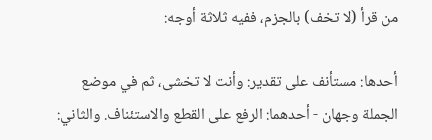من قرأ (لا تخف) بالجزم، ففيه ثلاثة أوجه:

أحدها: مستأنف على تقدير: وأنت لا تخشى، ثم في موضع الجملة وجهان - أحدهما: الرفع على القطع والاستئناف. والثاني: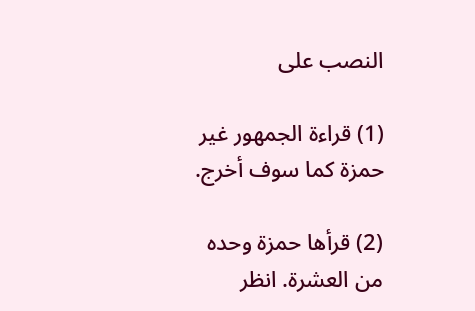النصب على

(1) قراءة الجمهور غير حمزة كما سوف أخرج.

(2) قرأها حمزة وحده من العشرة. انظر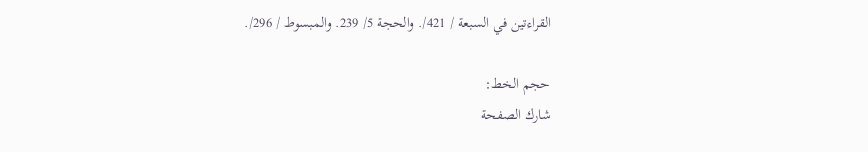القراءتين في السبعة / 421/. والحجة 5/ 239. والمبسوط / 296/.

حجم الخط:
شارك الصفحة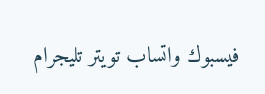فيسبوك واتساب تويتر تليجرام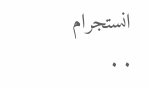انستجرام
. .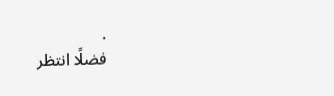.
فضلًا انتظر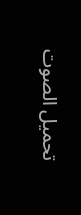تحميل الصوت